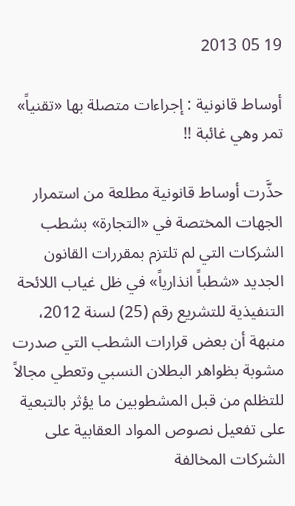19 05 2013

أوساط قانونية : إجراءات متصلة بها «تقنياً» تمر وهي غائبة !!

حذَّرت أوساط قانونية مطلعة من استمرار الجهات المختصة في «التجارة» بشطب الشركات التي لم تلتزم بمقررات القانون الجديد «شطباً انذارياً» في ظل غياب اللائحة التنفيذية للتشريع رقم (25) لسنة 2012، منبهة أن بعض قرارات الشطب التي صدرت مشوبة بظواهر البطلان النسبي وتعطي مجالاً للتظلم من قبل المشطوبين ما يؤثر بالتبعية على تفعيل نصوص المواد العقابية على الشركات المخالفة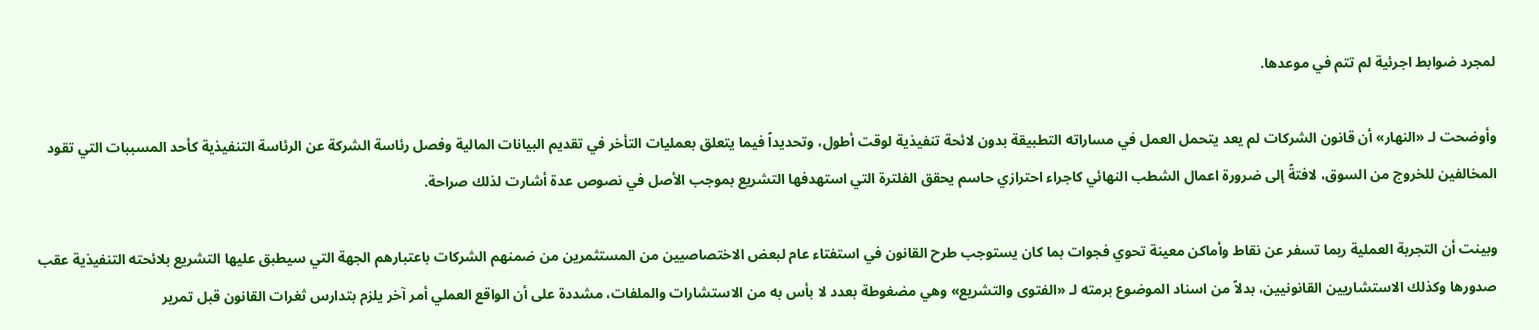لمجرد ضوابط اجرئية لم تتم في موعدها.

وأوضحت لـ «النهار» أن قانون الشركات لم يعد يتحمل العمل في مساراته التطبيقة بدون لائحة تنفيذية لوقت أطول، وتحديداً فيما يتعلق بعمليات التأخر في تقديم البيانات المالية وفصل رئاسة الشركة عن الرئاسة التنفيذية كأحد المسببات التي تقود المخالفين للخروج من السوق، لافتةً إلى ضرورة اعمال الشطب النهائي كاجراء احترازي حاسم يحقق الفلترة التي استهدفها التشريع بموجب الأصل في نصوص عدة أشارت لذلك صراحة.

وبينت أن التجربة العملية ربما تسفر عن نقاط وأماكن معينة تحوي فجوات بما كان يستوجب طرح القانون في استفتاء عام لبعض الاختصاصيين من المستثمرين من ضمنهم الشركات باعتبارهم الجهة التي سيطبق عليها التشريع بلائحته التنفيذية عقب صدورها وكذلك الاستشاريين القانونيين، بدلاً من اسناد الموضوع برمته لـ «الفتوى والتشريع» وهي مضغوطة بعدد لا بأس به من الاستشارات والملفات، مشددة على أن الواقع العملي أمر آخر يلزم بتدارس ثغرات القانون قبل تمرير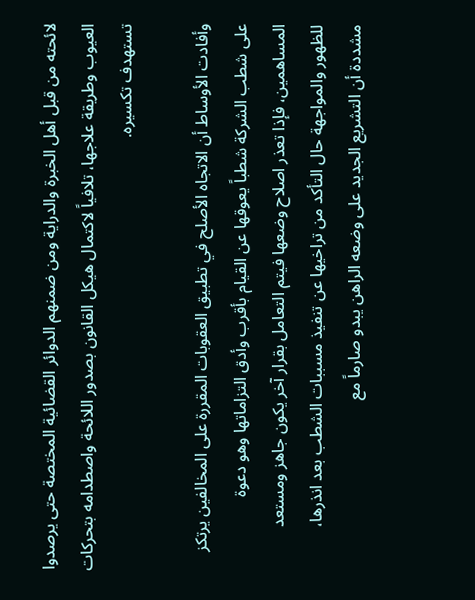لائحته من قبل أهل الخبرة والدراية ومن ضمنهم الدوائر القضائية المختصة حتى يرصدوا العيوب وطريقة علاجها، تلافياً لاكتمال هيكل القانون بصدور اللائحة واصطدامه بتحركات تستهدف تكسيره.

وأفادت الأوساط أن الاتجاه الأصلح في تطبيق العقوبات المقررة على المخالفين يرتكز على شطب الشركة شطباً يعوقها عن القيام بأقرب وأدق التزاماتها وهو دعوة المساهمين، فإذا تعذر اصلاح وضعها فيتم التعامل بقرار آخر يكون جاهز ومستعد للظهور والمواجهة حال التأكد من تراخيها عن تنفيذ مسببات الشطب بعد انذرها، مشددة أن التشريع الجديد على وضعه الراهن يبدو صارماً مع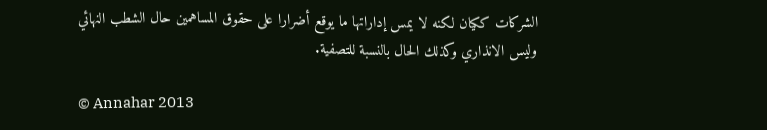الشركات ككيان لكنه لا يمس إداراتها ما يوقع أضرارا على حقوق المساهمين حال الشطب النهائي وليس الانذاري وكذلك الحال بالنسبة للتصفية.

© Annahar 2013